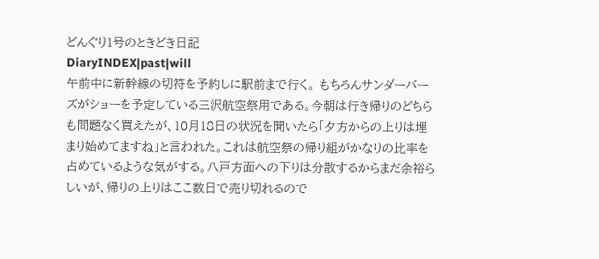どんぐり1号のときどき日記
DiaryINDEX|past|will
午前中に新幹線の切符を予約しに駅前まで行く。 もちろんサンダーバーズがショーを予定している三沢航空祭用である。今朝は行き帰りのどちらも問題なく買えたが、10月18日の状況を聞いたら「夕方からの上りは埋まり始めてますね」と言われた。これは航空祭の帰り組がかなりの比率を占めているような気がする。八戸方面への下りは分散するからまだ余裕らしいが、帰りの上りはここ数日で売り切れるので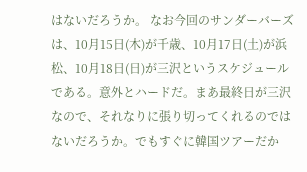はないだろうか。 なお今回のサンダーバーズは、10月15日(木)が千歳、10月17日(土)が浜松、10月18日(日)が三沢というスケジュールである。意外とハードだ。まあ最終日が三沢なので、それなりに張り切ってくれるのではないだろうか。でもすぐに韓国ツアーだか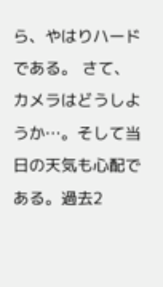ら、やはりハードである。 さて、カメラはどうしようか…。そして当日の天気も心配である。過去2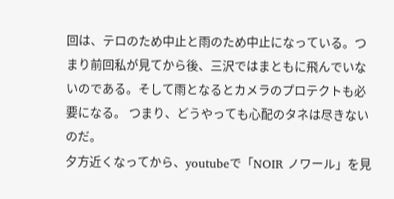回は、テロのため中止と雨のため中止になっている。つまり前回私が見てから後、三沢ではまともに飛んでいないのである。そして雨となるとカメラのプロテクトも必要になる。 つまり、どうやっても心配のタネは尽きないのだ。
夕方近くなってから、youtubeで「NOIR ノワール」を見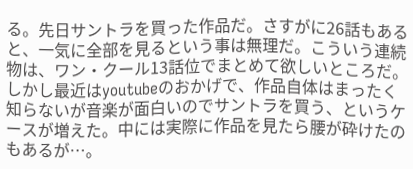る。先日サントラを買った作品だ。さすがに26話もあると、一気に全部を見るという事は無理だ。こういう連続物は、ワン・クール13話位でまとめて欲しいところだ。 しかし最近はyoutubeのおかげで、作品自体はまったく知らないが音楽が面白いのでサントラを買う、というケースが増えた。中には実際に作品を見たら腰が砕けたのもあるが…。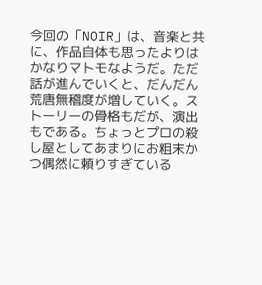今回の「NOIR」は、音楽と共に、作品自体も思ったよりはかなりマトモなようだ。ただ話が進んでいくと、だんだん荒唐無稽度が増していく。ストーリーの骨格もだが、演出もである。ちょっとプロの殺し屋としてあまりにお粗末かつ偶然に頼りすぎている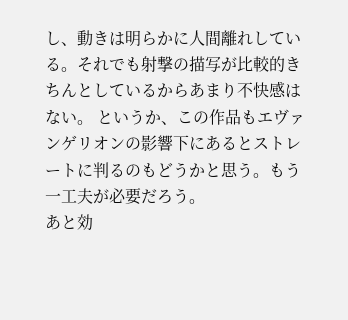し、動きは明らかに人間離れしている。それでも射撃の描写が比較的きちんとしているからあまり不快感はない。 というか、この作品もエヴァンゲリオンの影響下にあるとストレートに判るのもどうかと思う。もう一工夫が必要だろう。
あと効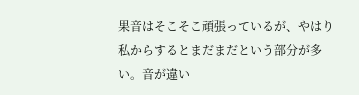果音はそこそこ頑張っているが、やはり私からするとまだまだという部分が多い。音が違い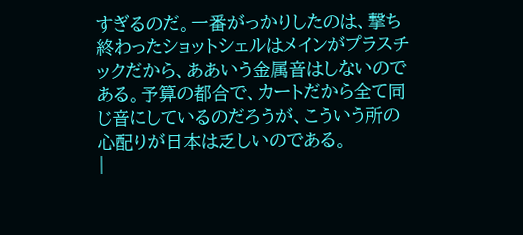すぎるのだ。一番がっかりしたのは、撃ち終わったショットシェルはメインがプラスチックだから、ああいう金属音はしないのである。予算の都合で、カートだから全て同じ音にしているのだろうが、こういう所の心配りが日本は乏しいのである。
|